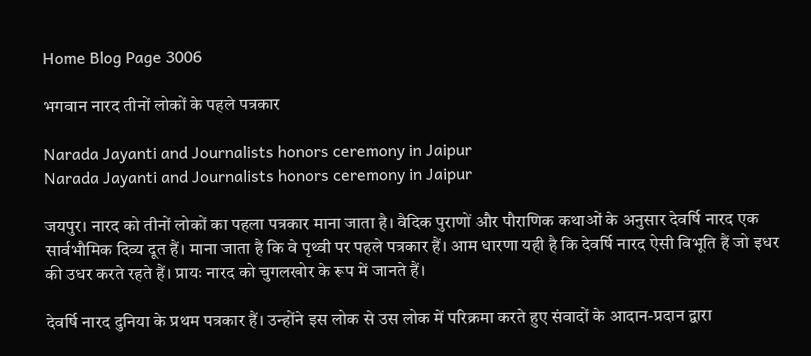Home Blog Page 3006

भगवान नारद तीनों लोकों के पहले पत्रकार

Narada Jayanti and Journalists honors ceremony in Jaipur
Narada Jayanti and Journalists honors ceremony in Jaipur

जयपुर। नारद को तीनों लोकों का पहला पत्रकार माना जाता है। वैदिक पुराणों और पौराणिक कथाओं के अनुसार देवर्षि नारद एक सार्वभौमिक दिव्य दूत हैं। माना जाता है कि वे पृथ्वी पर पहले पत्रकार हैं। आम धारणा यही है कि देवर्षि नारद ऐसी विभूति हैं जो इधर की उधर करते रहते हैं। प्रायः नारद को चुगलखोर के रूप में जानते हैं।

देवर्षि नारद दुनिया के प्रथम पत्रकार हैं। उन्होंने इस लोक से उस लोक में परिक्रमा करते हुए संवादों के आदान-प्रदान द्वारा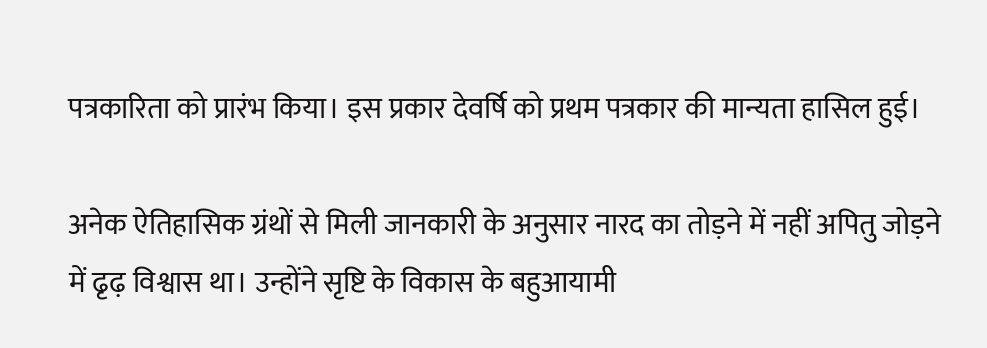पत्रकारिता को प्रारंभ किया। इस प्रकार देवर्षि को प्रथम पत्रकार की मान्यता हासिल हुई।

अनेक ऐतिहासिक ग्रंथों से मिली जानकारी के अनुसार नारद का तोड़ने में नहीं अपितु जोड़ने में ढृढ़ विश्वास था। उन्होंने सृष्टि के विकास के बहुआयामी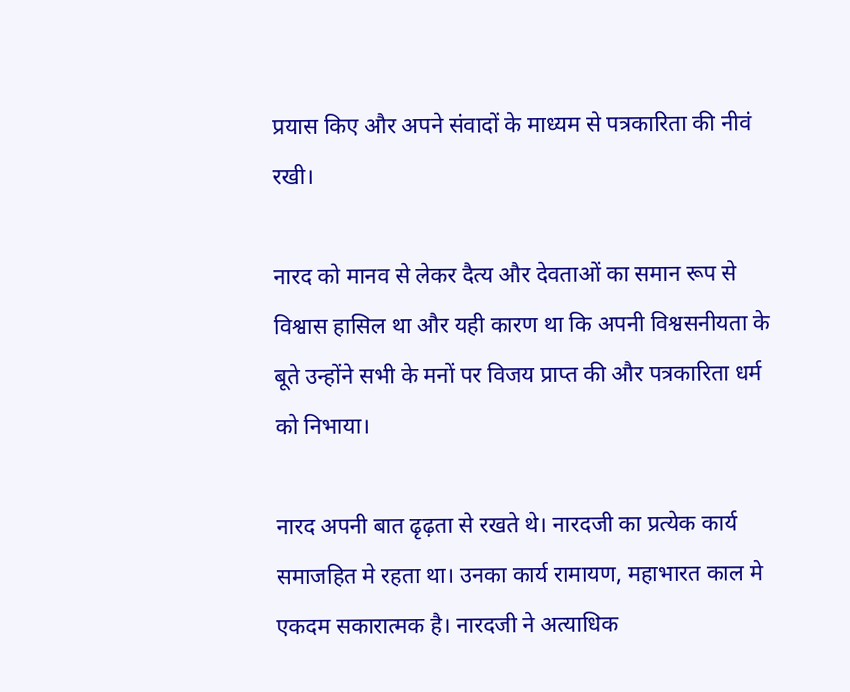प्रयास किए और अपने संवादों के माध्यम से पत्रकारिता की नीवं रखी।

नारद को मानव से लेकर दैत्य और देवताओं का समान रूप से विश्वास हासिल था और यही कारण था कि अपनी विश्वसनीयता के बूते उन्होंने सभी के मनों पर विजय प्राप्त की और पत्रकारिता धर्म को निभाया।

नारद अपनी बात ढृढ़ता से रखते थे। नारदजी का प्रत्येक कार्य समाजहित मे रहता था। उनका कार्य रामायण, महाभारत काल मे एकदम सकारात्मक है। नारदजी ने अत्याधिक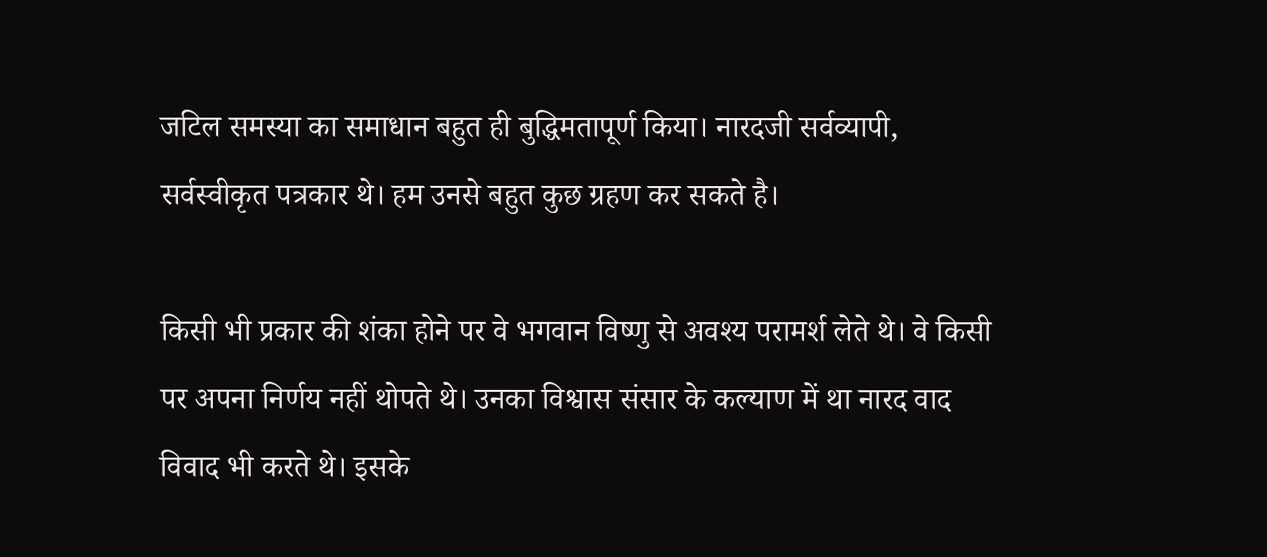जटिल समस्या का समाधान बहुत ही बुद्धिमतापूर्ण किया। नारदजी सर्वव्यापी, सर्वस्वीकृत पत्रकार थे। हम उनसे बहुत कुछ ग्रहण कर सकते है।

किसी भी प्रकार की शंका होने पर वे भगवान विष्णु से अवश्य परामर्श लेते थे। वे किसी पर अपना निर्णय नहीं थोपते थे। उनका विश्वास संसार के कल्याण में था नारद वाद विवाद भी करते थे। इसके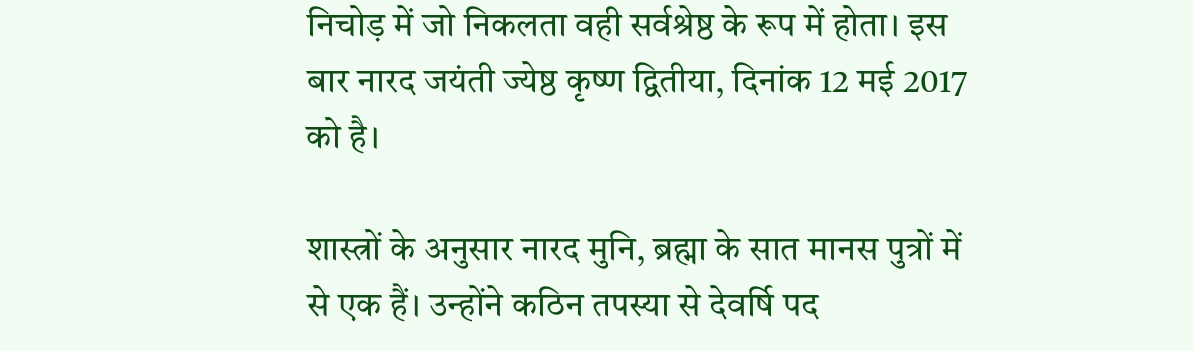निचोड़ में जो निकलता वही सर्वश्रेष्ठ के रूप में होता। इस बार नारद जयंती ज्येष्ठ कृष्ण द्वितीया, दिनांक 12 मई 2017 को है।

शास्त्रों के अनुसार नारद मुनि, ब्रह्मा के सात मानस पुत्रों में से एक हैं। उन्होंने कठिन तपस्या से देवर्षि पद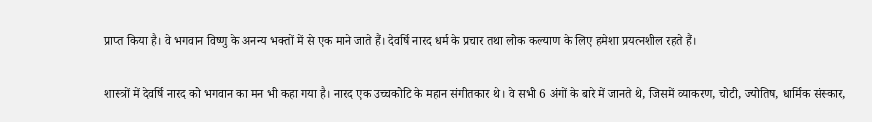प्राप्त किया है। वे भगवान विष्णु के अनन्य भक्तों में से एक माने जाते हैं। देवर्षि नारद धर्म के प्रचार तथा लोक कल्याण के लिए हमेशा प्रयत्नशील रहते हैं।

शास्त्रों में देवर्षि नारद को भगवान का मन भी कहा गया है। नारद एक उच्चकोटि के महान संगीतकार थे। वे सभी 6 अंगों के बारे में जानते थे, जिसमें व्याकरण, चोटी, ज्योतिष, धार्मिक संस्कार,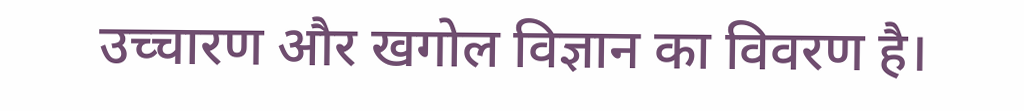उच्चारण और खगोल विज्ञान का विवरण है।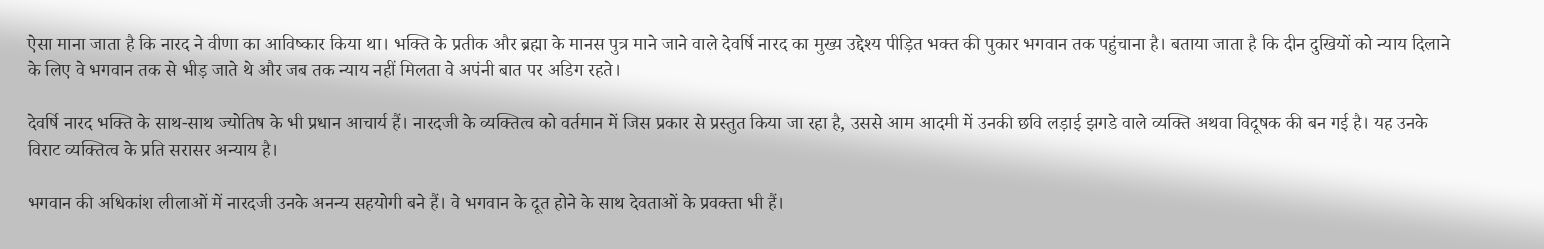ऐसा माना जाता है कि नारद ने वीणा का आविष्कार किया था। भक्ति के प्रतीक और ब्रह्मा के मानस पुत्र माने जाने वाले देवर्षि नारद का मुख्य उद्देश्य पीड़ित भक्त की पुकार भगवान तक पहुंचाना है। बताया जाता है कि दीन दुखियों को न्याय दिलाने के लिए वे भगवान तक से भीड़ जाते थे और जब तक न्याय नहीं मिलता वे अपंनी बात पर अडिग रहते।

देवर्षि नारद भक्ति के साथ-साथ ज्योतिष के भी प्रधान आचार्य हैं। नारदजी के व्यक्तित्व को वर्तमान में जिस प्रकार से प्रस्तुत किया जा रहा है, उससे आम आदमी में उनकी छवि लड़ाई झगडे वाले व्यक्ति अथवा विदूषक की बन गई है। यह उनके विराट व्यक्तित्व के प्रति सरासर अन्याय है।

भगवान की अधिकांश लीलाओं में नारदजी उनके अनन्य सहयोगी बने हैं। वे भगवान के दूत होने के साथ देवताओं के प्रवक्ता भी हैं।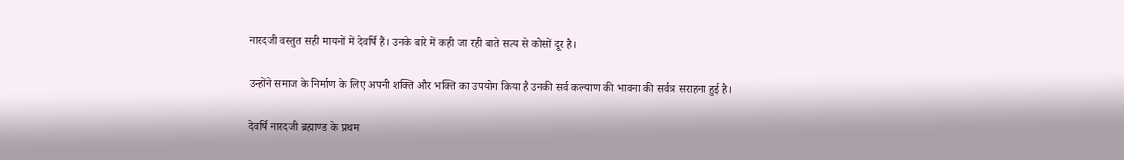नारदजी वस्तुत सही मायनों में देवर्षि हैं। उनके बारे में कही जा रही बाते सत्य से कोसों दूर है।

उन्होंने समाज के निर्माण के लिए अपनी शक्ति और भक्ति का उपयोग किया है उनकी सर्व कल्याण की भावना की सर्वत्र सराहना हुई है।

देवर्षि नारदजी ब्रह्माण्ड के प्रथम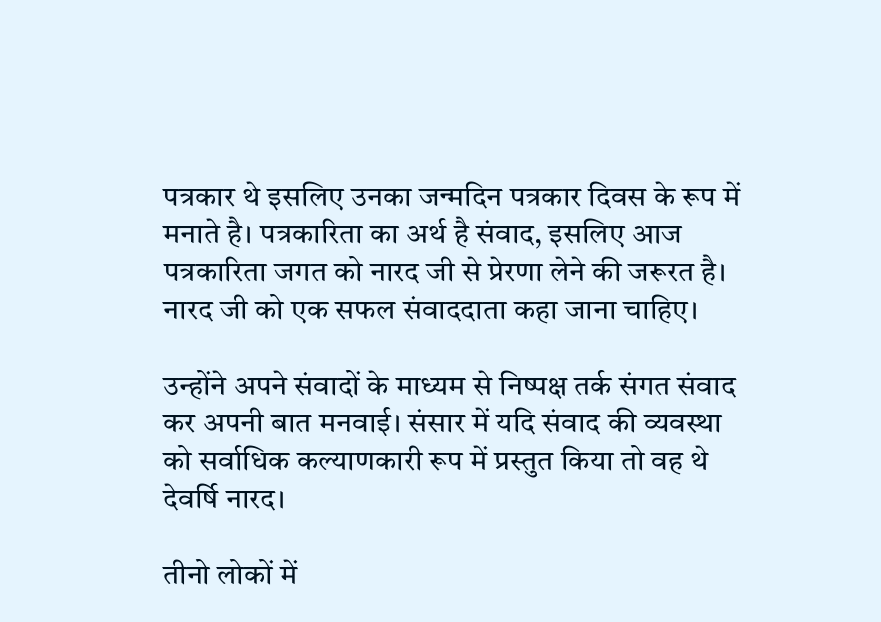पत्रकार थे इसलिए उनका जन्मदिन पत्रकार दिवस के रूप में मनाते है। पत्रकारिता का अर्थ है संवाद, इसलिए आज पत्रकारिता जगत को नारद जी से प्रेरणा लेने की जरूरत है। नारद जी को एक सफल संवाददाता कहा जाना चाहिए।

उन्होंने अपने संवादों के माध्यम से निष्पक्ष तर्क संगत संवाद कर अपनी बात मनवाई। संसार में यदि संवाद की व्यवस्था को सर्वाधिक कल्याणकारी रूप में प्रस्तुत किया तो वह थे देवर्षि नारद।

तीनो लोकों में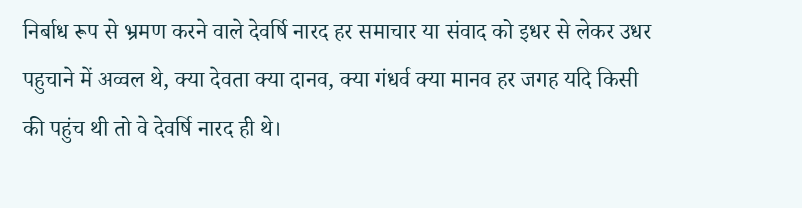निर्बाध रूप से भ्रमण करने वाले देवर्षि नारद हर समाचार या संवाद को इधर से लेकर उधर पहुचाने में अव्वल थे, क्या देवता क्या दानव, क्या गंधर्व क्या मानव हर जगह यदि किसी की पहुंच थी तो वे देवर्षि नारद ही थे।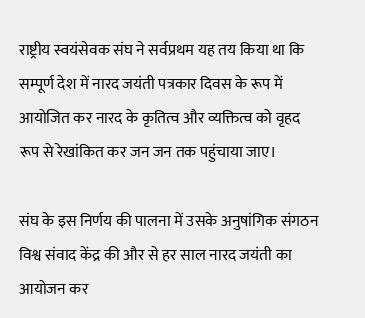राष्ट्रीय स्वयंसेवक संघ ने सर्वप्रथम यह तय किया था कि सम्पूर्ण देश में नारद जयंती पत्रकार दिवस के रूप में आयोजित कर नारद के कृतित्व और व्यक्तित्व को वृहद रूप से रेखांकित कर जन जन तक पहुंचाया जाए।

संघ के इस निर्णय की पालना में उसके अनुषांगिक संगठन विश्व संवाद केंद्र की और से हर साल नारद जयंती का आयोजन कर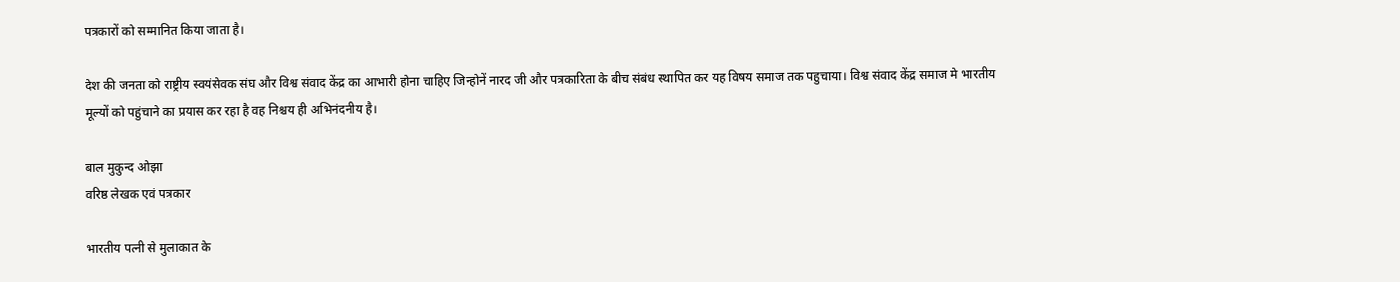पत्रकारों को सम्मानित किया जाता है।

देश की जनता को राष्ट्रीय स्वयंसेवक संघ और विश्व संवाद केंद्र का आभारी होना चाहिए जिन्होनें नारद जी और पत्रकारिता के बीच संबंध स्थापित कर यह विषय समाज तक पहुचाया। विश्व संवाद केंद्र समाज मे भारतीय मूल्यों को पहुंचाने का प्रयास कर रहा है वह निश्चय ही अभिनंदनीय है।

बाल मुकुन्द ओझा
वरिष्ठ लेखक एवं पत्रकार

भारतीय पत्नी से मुलाकात के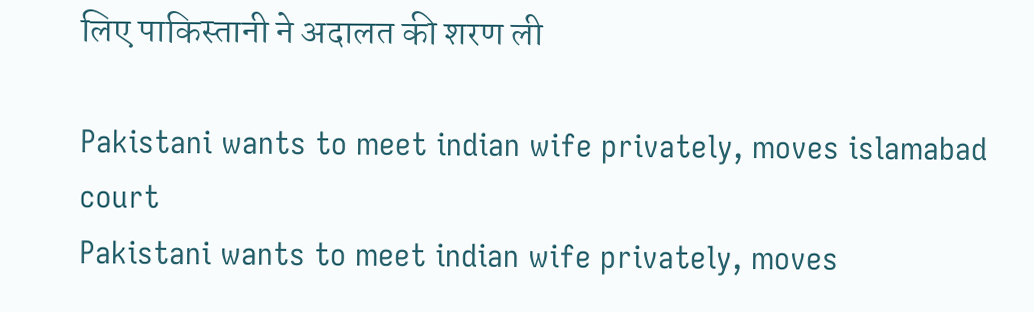लिए पाकिस्तानी ने अदालत की शरण ली

Pakistani wants to meet indian wife privately, moves islamabad court
Pakistani wants to meet indian wife privately, moves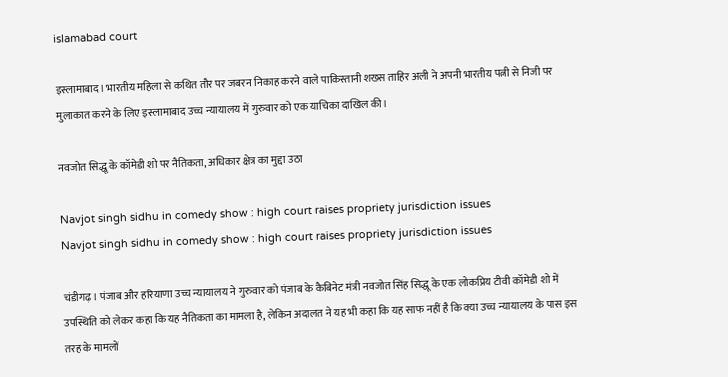islamabad court

इस्लामाबाद। भारतीय महिला से कथित तौर पर जबरन निकाह करने वाले पाकिस्तानी शख्स ताहिर अली ने अपनी भारतीय पत्नी से निजी पर मुलाकात करने के लिए इस्लामाबाद उच्च न्यायालय में गुरुवार को एक याचिका दाखिल की।

नवजोत सिद्धू के कॉमेडी शो पर नैतिकता, अधिकार क्षेत्र का मुद्दा उठा

Navjot singh sidhu in comedy show : high court raises propriety jurisdiction issues
Navjot singh sidhu in comedy show : high court raises propriety jurisdiction issues

चंडीगढ़। पंजाब और हरियाणा उच्च न्यायालय ने गुरुवार को पंजाब के कैबिनेट मंत्री नवजोत सिंह सिद्धू के एक लोकप्रिय टीवी कॉमेडी शो में उपस्थिति को लेकर कहा कि यह नैतिकता का मामला है, लेकिन अदालत ने यह भी कहा कि यह साफ नहीं है कि क्या उच्च न्यायालय के पास इस तरह के मामलों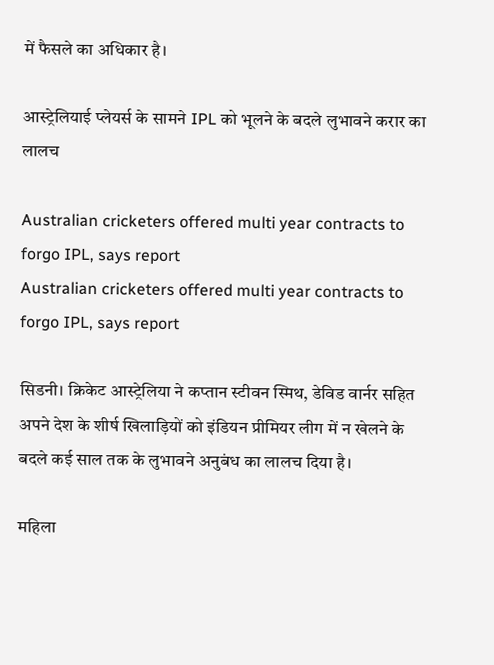में फैसले का अधिकार है।

आस्ट्रेलियाई प्लेयर्स के सामने IPL को भूलने के बदले लुभावने करार का लालच

Australian cricketers offered multi year contracts to forgo IPL, says report
Australian cricketers offered multi year contracts to forgo IPL, says report

सिडनी। क्रिकेट आस्ट्रेलिया ने कप्तान स्टीवन स्मिथ, डेविड वार्नर सहित अपने देश के शीर्ष खिलाड़ियों को इंडियन प्रीमियर लीग में न खेलने के बदले कई साल तक के लुभावने अनुबंध का लालच दिया है।

महिला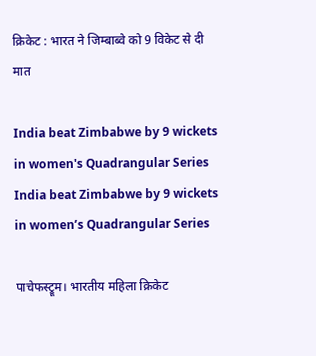क्रिकेट : भारत ने जिम्बाब्वे को 9 विकेट से दी मात

India beat Zimbabwe by 9 wickets in women's Quadrangular Series
India beat Zimbabwe by 9 wickets in women’s Quadrangular Series

पाचेफस्ट्रूम। भारतीय महिला क्रिकेट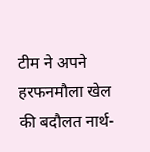टीम ने अपने हरफनमौला खेल की बदौलत नार्थ-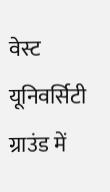वेस्ट यूनिवर्सिटी ग्राउंड में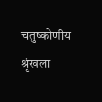चतुष्कोणीय श्रृंखला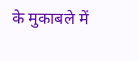के मुकाबले में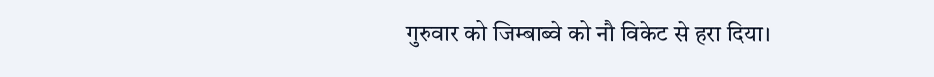गुरुवार को जिम्बाब्वे को नौ विकेट से हरा दिया।